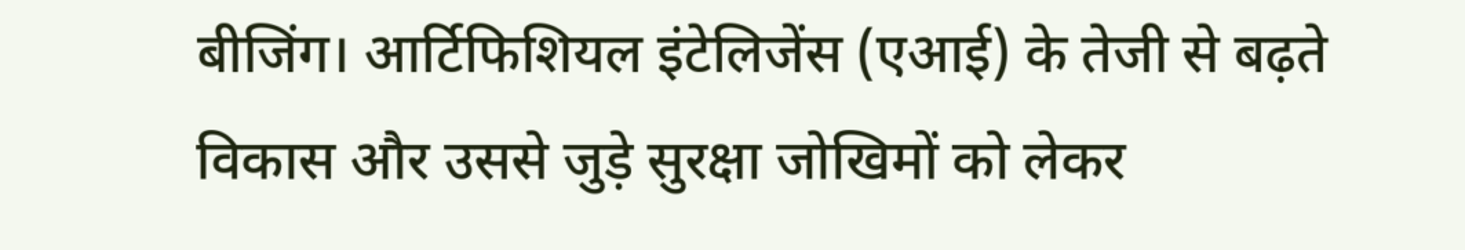बीजिंग। आर्टिफिशियल इंटेलिजेंस (एआई) के तेजी से बढ़ते विकास और उससे जुड़े सुरक्षा जोखिमों को लेकर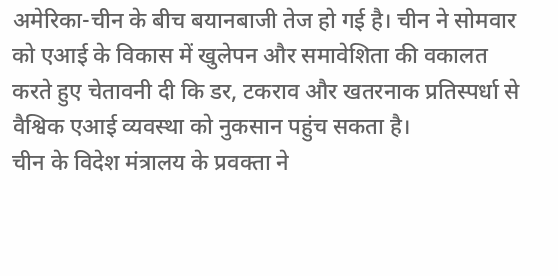अमेरिका-चीन के बीच बयानबाजी तेज हो गई है। चीन ने सोमवार को एआई के विकास में खुलेपन और समावेशिता की वकालत करते हुए चेतावनी दी कि डर, टकराव और खतरनाक प्रतिस्पर्धा से वैश्विक एआई व्यवस्था को नुकसान पहुंच सकता है।
चीन के विदेश मंत्रालय के प्रवक्ता ने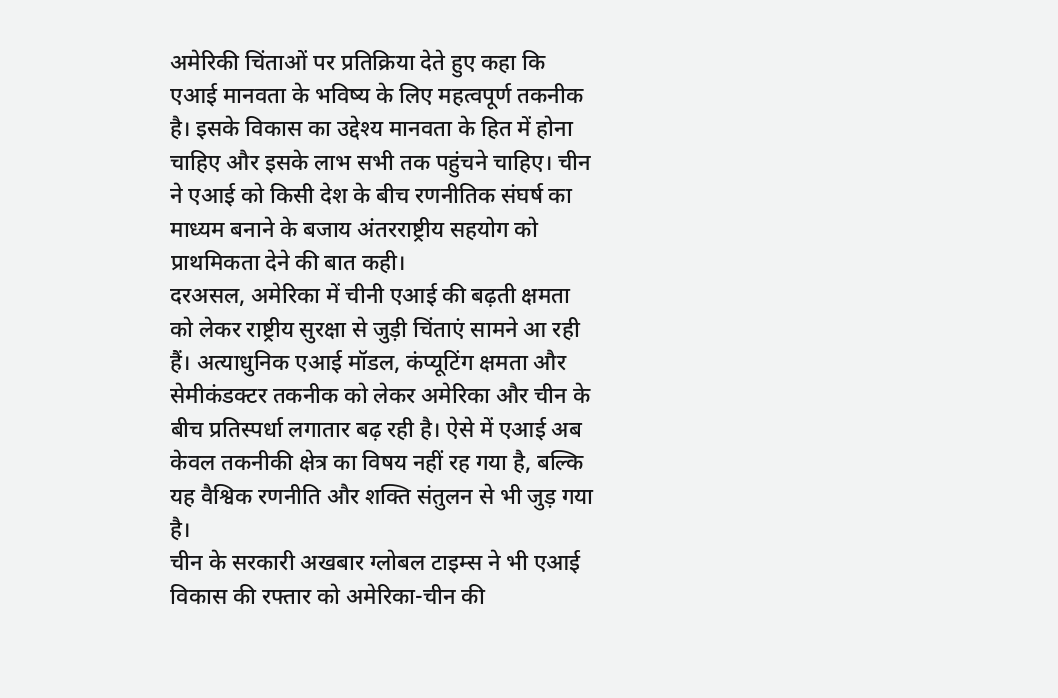अमेरिकी चिंताओं पर प्रतिक्रिया देते हुए कहा कि एआई मानवता के भविष्य के लिए महत्वपूर्ण तकनीक है। इसके विकास का उद्देश्य मानवता के हित में होना चाहिए और इसके लाभ सभी तक पहुंचने चाहिए। चीन ने एआई को किसी देश के बीच रणनीतिक संघर्ष का माध्यम बनाने के बजाय अंतरराष्ट्रीय सहयोग को प्राथमिकता देने की बात कही।
दरअसल, अमेरिका में चीनी एआई की बढ़ती क्षमता को लेकर राष्ट्रीय सुरक्षा से जुड़ी चिंताएं सामने आ रही हैं। अत्याधुनिक एआई मॉडल, कंप्यूटिंग क्षमता और सेमीकंडक्टर तकनीक को लेकर अमेरिका और चीन के बीच प्रतिस्पर्धा लगातार बढ़ रही है। ऐसे में एआई अब केवल तकनीकी क्षेत्र का विषय नहीं रह गया है, बल्कि यह वैश्विक रणनीति और शक्ति संतुलन से भी जुड़ गया है।
चीन के सरकारी अखबार ग्लोबल टाइम्स ने भी एआई विकास की रफ्तार को अमेरिका-चीन की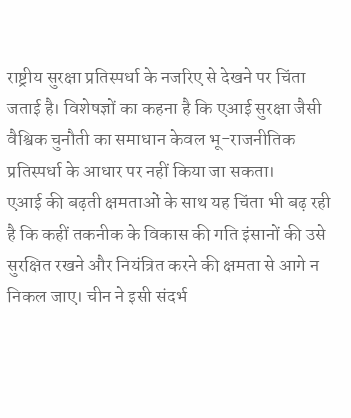राष्ट्रीय सुरक्षा प्रतिस्पर्धा के नजरिए से देखने पर चिंता जताई है। विशेषज्ञों का कहना है कि एआई सुरक्षा जैसी वैश्विक चुनौती का समाधान केवल भू-राजनीतिक प्रतिस्पर्धा के आधार पर नहीं किया जा सकता।
एआई की बढ़ती क्षमताओं के साथ यह चिंता भी बढ़ रही है कि कहीं तकनीक के विकास की गति इंसानों की उसे सुरक्षित रखने और नियंत्रित करने की क्षमता से आगे न निकल जाए। चीन ने इसी संदर्भ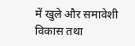में खुले और समावेशी विकास तथा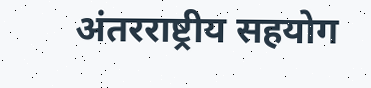अंतरराष्ट्रीय सहयोग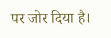पर जोर दिया है।